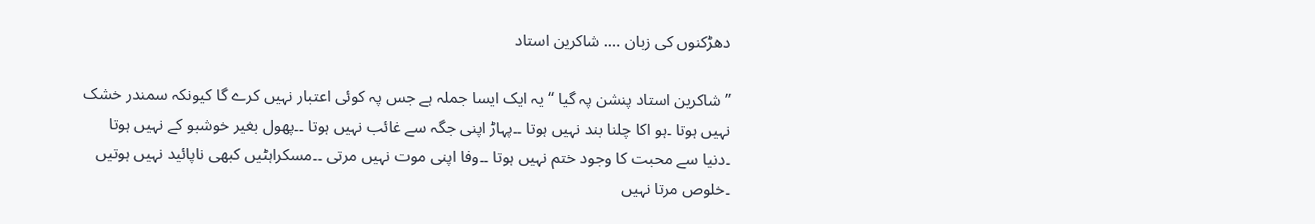دھڑکنوں کی زبان …. شاکرین استاد

’’شاکرین استاد پنشن پہ گیا ‘‘یہ ایک ایسا جملہ ہے جس پہ کوئی اعتبار نہیں کرے گا کیونکہ سمندر خشک نہیں ہوتا ۔ہو اکا چلنا بند نہیں ہوتا ۔۔پہاڑ اپنی جگہ سے غائب نہیں ہوتا ۔۔پھول بغیر خوشبو کے نہیں ہوتا ۔دنیا سے محبت کا وجود ختم نہیں ہوتا ۔۔وفا اپنی موت نہیں مرتی ۔۔مسکراہٹیں کبھی ناپائید نہیں ہوتیں ۔خلوص مرتا نہیں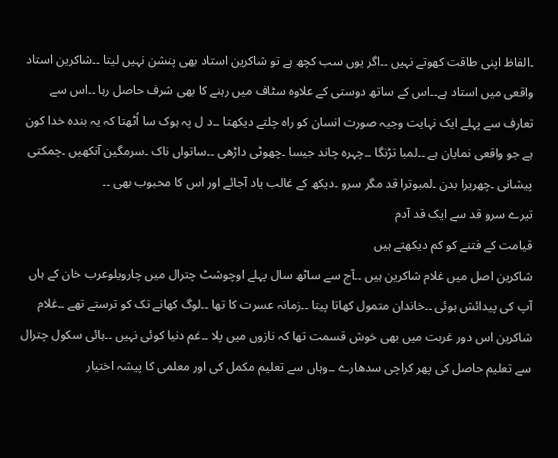۔الفاظ اپنی طاقت کھوتے نہیں ۔۔اگر یوں سب کچھ ہے تو شاکرین استاد بھی پنشن نہیں لیتا ۔۔شاکرین استاد واقعی میں استاد ہے۔۔اس کے ساتھ دوستی کے علاوہ سٹاف میں رہنے کا بھی شرف حاصل رہا ۔۔اس سے تعارف سے پہلے ایک نہایت وجیہ صورت انسان کو راہ چلتے دیکھتا ۔۔د ل پہ ہوک سا اُٹھتا کہ یہ بندہ خدا کون ہے جو واقعی نمایان ہے ۔۔لمبا تڑنگا ۔۔چہرہ چاند جیسا ۔چھوٹی داڑھی ۔۔ساتواں ناک ۔سرمگین آنکھیں ۔چمکتی پیشانی ۔چھریرا بدن ۔لمبوترا قد مگر سرو ۔دیکھ کے غالب یاد آجائے اور اس کا محبوب بھی ۔۔
تیرے سرو قد سے ایک قد آدم
قیامت کے فتنے کو کم دیکھتے ہیں
شاکرین اصل میں غلام شاکرین ہیں ۔۔آج سے ساٹھ سال پہلے اوچوشٹ چترال میں چارویلوعرب خان کے ہاں آپ کی پیدائش ہوئی ۔۔خاندان متمول کھاتا پیتا ۔۔زمانہ عسرت کا تھا ۔۔لوگ کھانے تک کو ترستے تھے ۔۔غلام شاکرین اس دور غربت میں بھی خوش قسمت تھا کہ نازوں میں پلا ۔۔غم دنیا کوئی نہیں ۔۔ہائی سکول چترال سے تعلیم حاصل کی پھر کراچی سدھارے ۔۔وہاں سے تعلیم مکمل کی اور معلمی کا پیشہ اختیار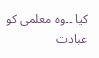کیا ۔۔وہ معلمی کو عبادت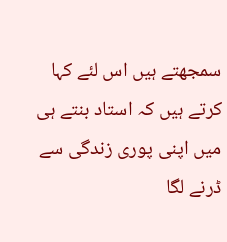سمجھتے ہیں اس لئے کہا کرتے ہیں کہ استاد بنتے ہی میں اپنی پوری زندگی سے ڈرنے لگا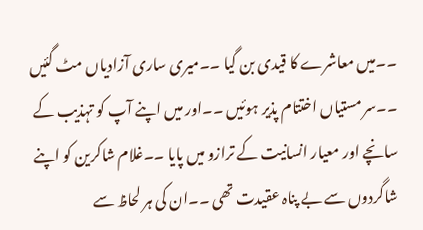۔۔میں معاشرے کا قیدی بن گیا ۔۔میری ساری آزادیاں مٹ گئیں ۔۔سر مستیاں اختتام پذیر ہوئیں ۔۔اور میں اپنے آپ کو تہذیب کے سانچے اور معیار انسانیت کے ترازو میں پایا ۔۔غلام شاکرین کو اپنے شاگردوں سے بے پناہ عقیدت تھی ۔۔ان کی ہر لحاظ سے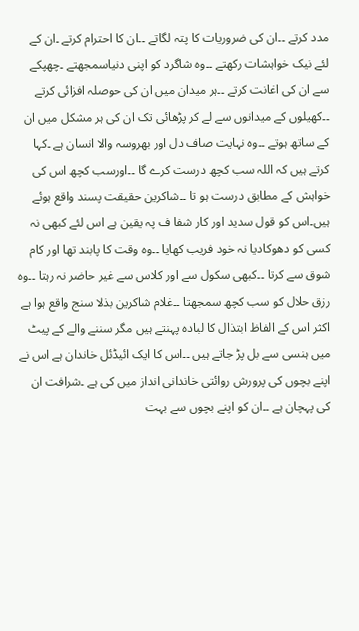مدد کرتے ۔۔ان کی ضروریات کا پتہ لگاتے ۔۔ان کا احترام کرتے ۔ان کے لئے نیک خواہشات رکھتے ۔۔وہ شاگرد کو اپنی دنیاسمجھتے ۔چھپکے سے ان کی اغانت کرتے ۔۔ہر میدان میں ان کی حوصلہ افزائی کرتے ۔۔کھیلوں کے میدانوں سے لے کر پڑھائی تک ان کی ہر مشکل میں ان کے ساتھ ہوتے ۔۔وہ نہایت صاف دل اور بھروسہ والا انسان ہے ۔کہا کرتے ہیں کہ اللہ سب کچھ درست کرے گا ۔۔اورسب کچھ اس کی خواہش کے مطابق درست ہو تا ۔۔شاکرین حقیقت پسند واقع ہوئے ہیں۔اس کو قول سدید اور کار شفا ف پہ یقین ہے اس لئے کبھی نہ کسی کو دھوکادیا نہ خود فریب کھایا ۔۔وہ وقت کا پابند تھا اور کام شوق سے کرتا ۔۔کبھی سکول سے اور کلاس سے غیر حاضر نہ رہتا ۔۔وہ رزق حلال کو سب کچھ سمجھتا ۔۔غلام شاکرین بذلا سنج واقع ہوا ہے اکثر اس کے الفاظ ابتذال کا لبادہ پہنتے ہیں مگر سننے والے کے پیٹ میں ہنسی سے بل پڑ جاتے ہیں ۔۔اس کا ایک ائیڈئل خاندان ہے اس نے اپنے بچوں کی پرورش روائتی خاندانی انداز میں کی ہے ۔شرافت ان کی پہچان ہے ۔۔ان کو اپنے بچوں سے بہت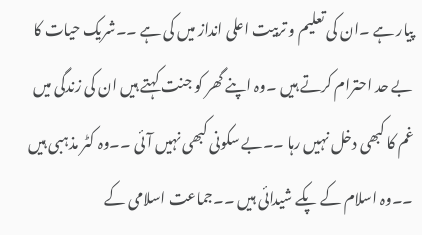پیار ہے ۔ان کی تعلیم و تربیت اعلی انداز میں کی ہے ۔۔شریک حیات کا بے حد احترام کرتے ہیں ۔وہ اپنے گھر کو جنت کہتے ہیں ان کی زندگی میں غم کا کبھی دخل نہیں رہا ۔۔بے سکونی کبھی نہیں آئی ۔۔وہ کٹر مذہبی ہیں ۔۔وہ اسلام کے پکے شیدائی ہیں ۔۔جماعت اسلامی کے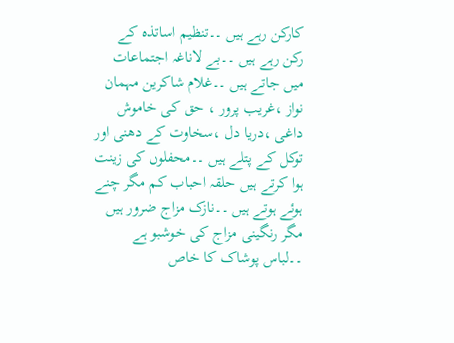کارکن رہے ہیں ۔۔تنظیم اساتذہ کے رکن رہے ہیں ۔۔بے لاناغہ اجتماعات میں جاتے ہیں ۔۔غلام شاکرین مہمان نواز ،غریب پرور ، حق کی خاموش داغی ،دریا دل ،سخاوت کے دھنی اور توکل کے پتلے ہیں ۔۔محفلوں کی زینت ہوا کرتے ہیں حلقہ احباب کم مگر چنے ہوئے ہوتے ہیں ۔۔نازک مزاج ضرور ہیں مگر رنگینی مزاج کی خوشبو ہے ۔۔لباس پوشاک کا خاص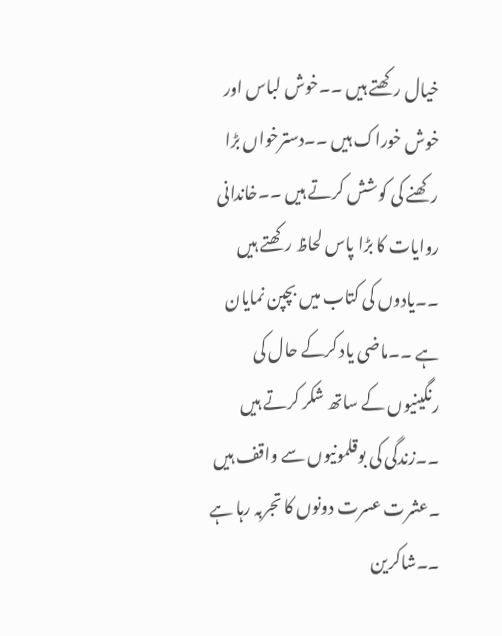خیال رکھتے ہیں ۔۔خوش لباس اور خوش خوراک ہیں ۔۔دسترخواں بڑا رکھنے کی کوشش کرتے ہیں ۔۔خاندانی روایات کا بڑا پاس لحاظ رکھتے ہیں ۔۔یادوں کی کتاب میں بچپن نمایان ہے ۔۔ماضی یاد کرکے حال کی رنگینیوں کے ساتھ شکر کرتے ہیں ۔۔زندگی کی بوقلمونیوں سے واقف ہیں ۔عشرت عسرت دونوں کا تجربہ رہا ہے ۔۔شاکرین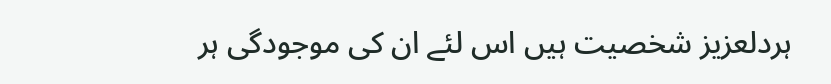ہردلعزیز شخصیت ہیں اس لئے ان کی موجودگی ہر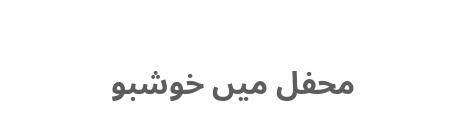محفل میں خوشبو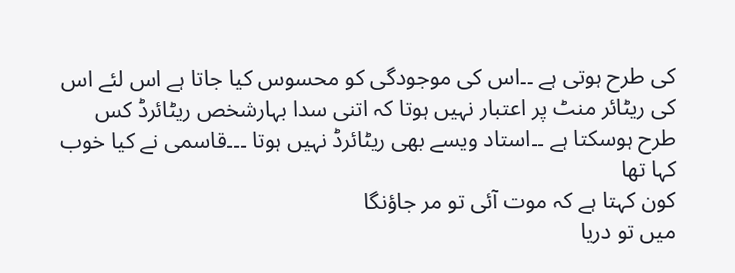کی طرح ہوتی ہے ۔۔اس کی موجودگی کو محسوس کیا جاتا ہے اس لئے اس کی ریٹائر منٹ پر اعتبار نہیں ہوتا کہ اتنی سدا بہارشخص ریٹائرڈ کس طرح ہوسکتا ہے ۔۔استاد ویسے بھی ریٹائرڈ نہیں ہوتا ۔۔۔قاسمی نے کیا خوب کہا تھا
کون کہتا ہے کہ موت آئی تو مر جاؤنگا
میں تو دریا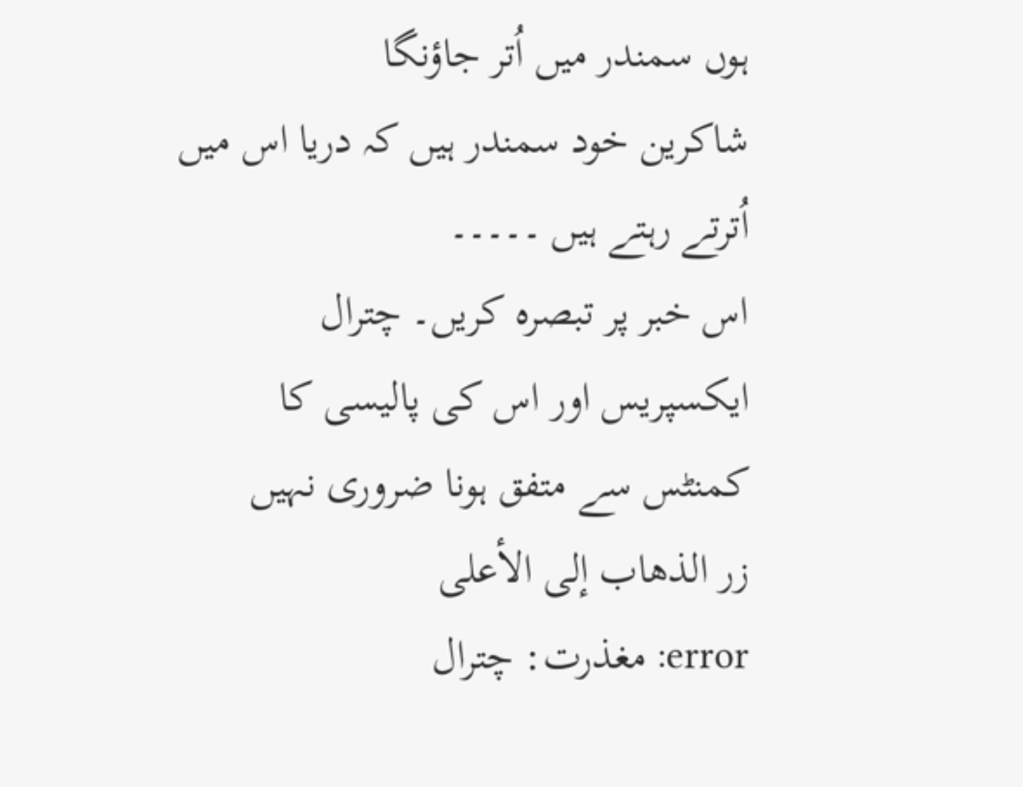ہوں سمندر میں اُتر جاؤنگا
شاکرین خود سمندر ہیں کہ دریا اس میں اُترتے رہتے ہیں ۔۔۔۔۔
اس خبر پر تبصرہ کریں۔ چترال ایکسپریس اور اس کی پالیسی کا کمنٹس سے متفق ہونا ضروری نہیں
زر الذهاب إلى الأعلى
error: مغذرت: چترال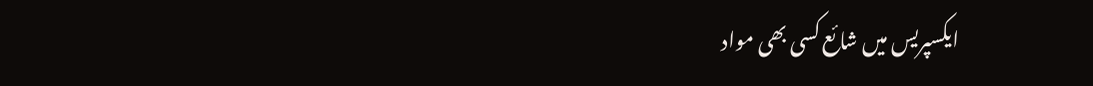ایکسپریس میں شائع کسی بھی مواد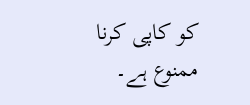کو کاپی کرنا ممنوع ہے۔